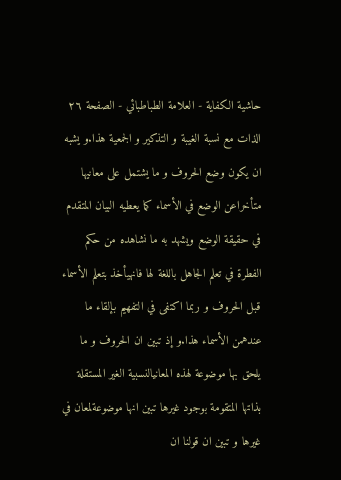حاشية الكفاية - العلامة الطباطبائي - الصفحة ٢٦
الذات مع نسبة الغيبة و التذكير و الجمعية هذا.و يشبه ان يكون وضع الحروف و ما يشتمل على معانيها متأخراعن الوضع في الأسماء كما يعطيه البيان المتقدم في حقيقة الوضع ويشهد به ما نشاهده من حكم الفطرة في تعلم الجاهل باللغة لها فانهيأخذ بتعلم الأسماء قبل الحروف و ربما اكتفى في التفهيم بإلقاء ما عندهمن الأسماء هذا.و إذ تبين ان الحروف و ما يلحق بها موضوعة لهذه المعانيالنسبية الغير المستقلة بذاتها المتقومة بوجود غيرها تبين انها موضوعةلمعان في غيرها و تبين ان قولنا ان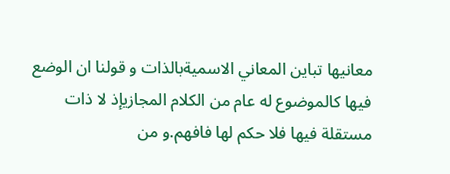معانيها تباين المعاني الاسميةبالذات و قولنا ان الوضع فيها كالموضوع له عام من الكلام المجازيإذ لا ذات مستقلة فيها فلا حكم لها فافهم.و من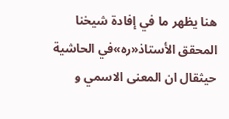هنا يظهر ما في إفادة شيخنا المحقق الأستاذ«ره»في الحاشية حيثقال ان المعنى الاسمي و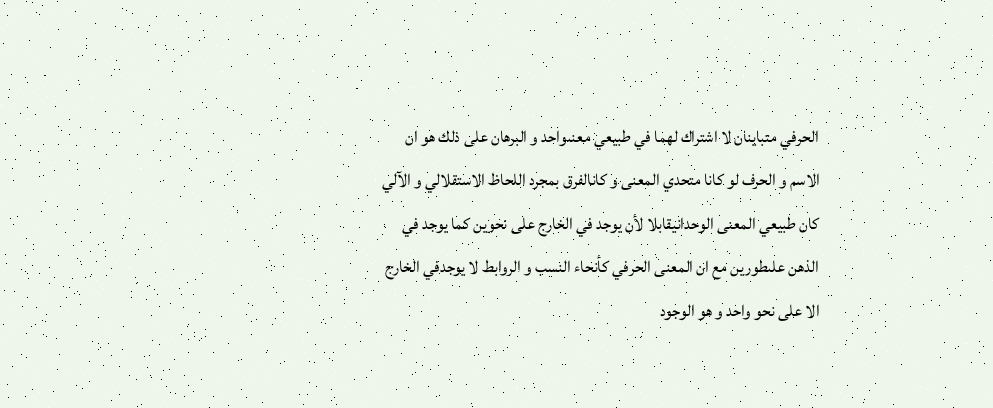الحرفي متباينان لا اشتراك لهما في طبيعي معنىواحد و البرهان على ذلك هو ان الاسم و الحرف لو كانا متحدي المعنى و كانالفرق بمجرد اللحاظ الاستقلالي و الآلي كان طبيعي المعنى الوحدانيقابلا لأن يوجد في الخارج على نحوين كما يوجد في الذهن علىطورين مع ان المعنى الحرفي كأنحاء النسب و الروابط لا يوجدفي الخارج الا على نحو واحد و هو الوجود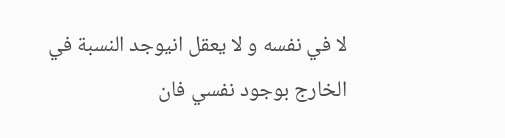لا في نفسه و لا يعقل انيوجد النسبة في الخارج بوجود نفسي فان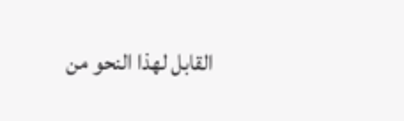القابل لهذا النحو من